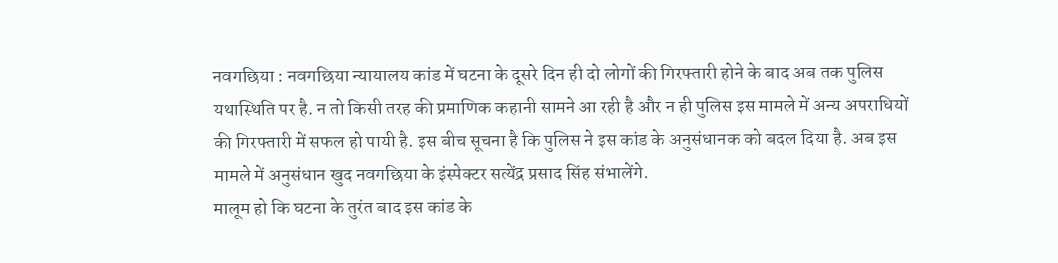नवगछिया : नवगछिया न्यायालय कांड में घटना के दूसरे दिन ही दो लोगों की गिरफ्तारी होने के बाद अब तक पुलिस यथास्थिति पर है. न तो किसी तरह की प्रमाणिक कहानी सामने आ रही है और न ही पुलिस इस मामले में अन्य अपराधियों की गिरफ्तारी में सफल हो पायी है. इस बीच सूचना है कि पुलिस ने इस कांड के अनुसंधानक को बदल दिया है. अब इस मामले में अनुसंधान खुद नवगछिया के इंस्पेक्टर सत्येंद्र प्रसाद सिंह संभालेंगे.
मालूम हो कि घटना के तुरंत बाद इस कांड के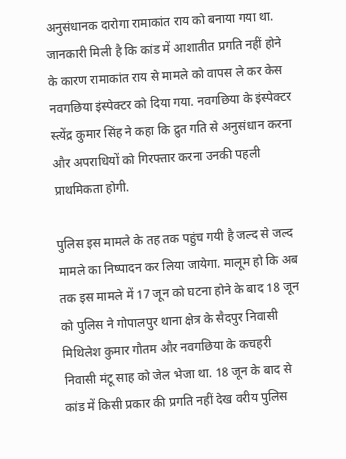अनुसंधानक दारोगा रामाकांत राय को बनाया गया था. जानकारी मिली है कि कांड में आशातीत प्रगति नहीं होने के कारण रामाकांत राय से मामले को वापस ले कर केस नवगछिया इंस्पेक्टर को दिया गया. नवगछिया के इंस्पेक्टर स्त्येंद्र कुमार सिंह ने कहा कि द्रुत गति से अनुसंधान करना और अपराधियों को गिरफ्तार करना उनकी पहली प्राथमिकता होगी.

पुलिस इस मामले के तह तक पहुंच गयी है जल्द से जल्द मामले का निष्पादन कर लिया जायेगा. मालूम हो कि अब तक इस मामले में 17 जून को घटना होने के बाद 18 जून को पुलिस ने गोपालपुर थाना क्षेत्र के सैदपुर निवासी मिथिलेश कुमार गौतम और नवगछिया के कचहरी निवासी मंटू साह को जेल भेजा था. 18 जून के बाद से कांड में किसी प्रकार की प्रगति नहीं देख वरीय पुलिस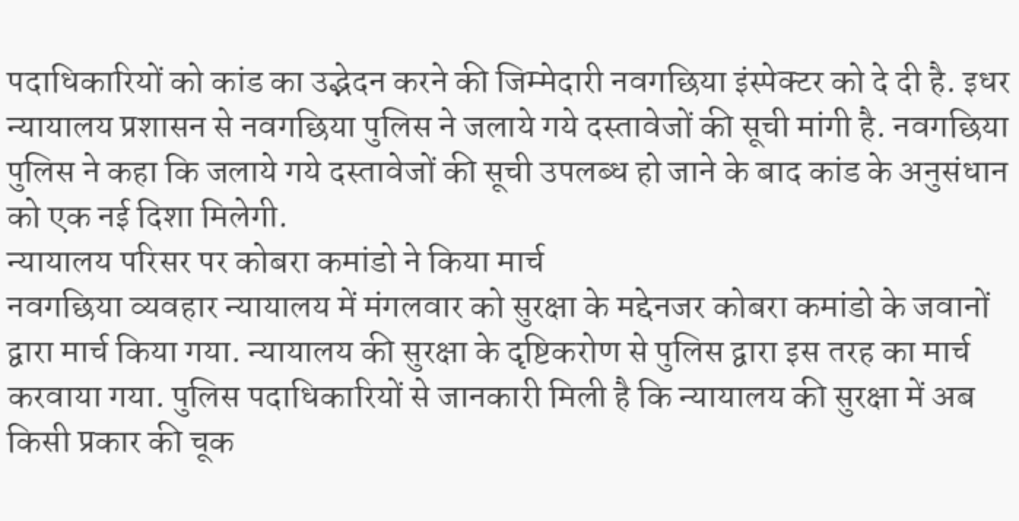पदाधिकारियों को कांड का उद्भेदन करने की जिम्मेदारी नवगछिया इंस्पेक्टर को दे दी है. इधर न्यायालय प्रशासन से नवगछिया पुलिस ने जलाये गये दस्तावेजों की सूची मांगी है. नवगछिया पुलिस ने कहा कि जलाये गये दस्तावेजों की सूची उपलब्ध हो जाने के बाद कांड के अनुसंधान को एक नई दिशा मिलेगी.
न्यायालय परिसर पर कोबरा कमांडो ने किया मार्च
नवगछिया व्यवहार न्यायालय में मंगलवार को सुरक्षा के मद्देनजर कोबरा कमांडो के जवानों द्वारा मार्च किया गया. न्यायालय की सुरक्षा के दृष्टिकरोण से पुलिस द्वारा इस तरह का मार्च करवाया गया. पुलिस पदाधिकारियों से जानकारी मिली है कि न्यायालय की सुरक्षा में अब किसी प्रकार की चूक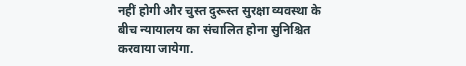नहीं होगी और चुस्त दुरूस्त सुरक्षा व्यवस्था के बीच न्यायालय का संचालित होना सुनिश्चित करवाया जायेगा.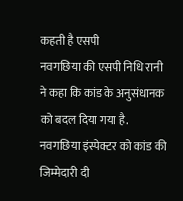कहती है एसपी
नवगछिया की एसपी निधि रानी ने कहा कि कांड के अनुसंधानक को बदल दिया गया है. नवगछिया इंस्पेक्टर को कांड की जिम्मेदारी दी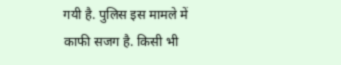गयी है. पुलिस इस मामले में काफी सजग है. किसी भी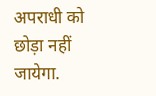अपराधी को छोड़ा नहीं जायेगा.